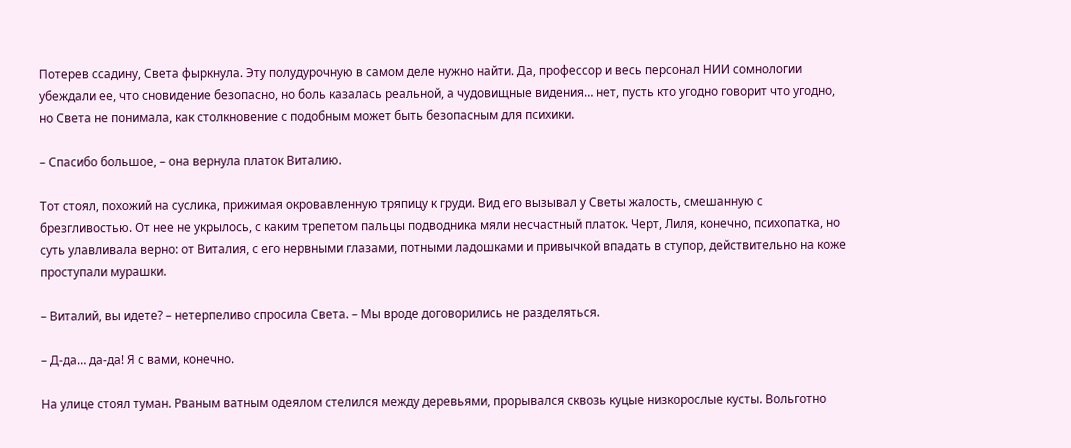Потерев ссадину, Света фыркнула. Эту полудурочную в самом деле нужно найти. Да, профессор и весь персонал НИИ сомнологии убеждали ее, что сновидение безопасно, но боль казалась реальной, а чудовищные видения… нет, пусть кто угодно говорит что угодно, но Света не понимала, как столкновение с подобным может быть безопасным для психики.

– Спасибо большое, – она вернула платок Виталию.

Тот стоял, похожий на суслика, прижимая окровавленную тряпицу к груди. Вид его вызывал у Светы жалость, смешанную с брезгливостью. От нее не укрылось, с каким трепетом пальцы подводника мяли несчастный платок. Черт, Лиля, конечно, психопатка, но суть улавливала верно: от Виталия, с его нервными глазами, потными ладошками и привычкой впадать в ступор, действительно на коже проступали мурашки.

– Виталий, вы идете? – нетерпеливо спросила Света. – Мы вроде договорились не разделяться.

– Д-да… да-да! Я с вами, конечно.

На улице стоял туман. Рваным ватным одеялом стелился между деревьями, прорывался сквозь куцые низкорослые кусты. Вольготно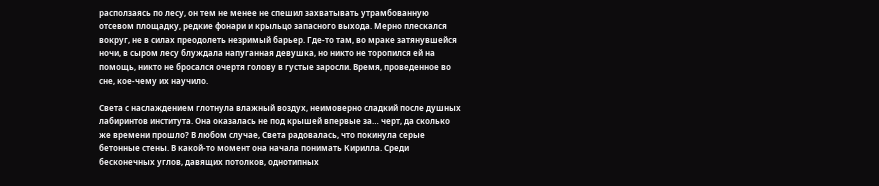расползаясь по лесу, он тем не менее не спешил захватывать утрамбованную отсевом площадку, редкие фонари и крыльцо запасного выхода. Мерно плескался вокруг, не в силах преодолеть незримый барьер. Где-то там, во мраке затянувшейся ночи, в сыром лесу блуждала напуганная девушка, но никто не торопился ей на помощь, никто не бросался очертя голову в густые заросли. Время, проведенное во сне, кое-чему их научило.

Света с наслаждением глотнула влажный воздух, неимоверно сладкий после душных лабиринтов института. Она оказалась не под крышей впервые за… черт, да сколько же времени прошло? В любом случае, Света радовалась, что покинула серые бетонные стены. В какой-то момент она начала понимать Кирилла. Среди бесконечных углов, давящих потолков, однотипных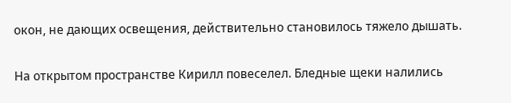окон, не дающих освещения, действительно становилось тяжело дышать.

На открытом пространстве Кирилл повеселел. Бледные щеки налились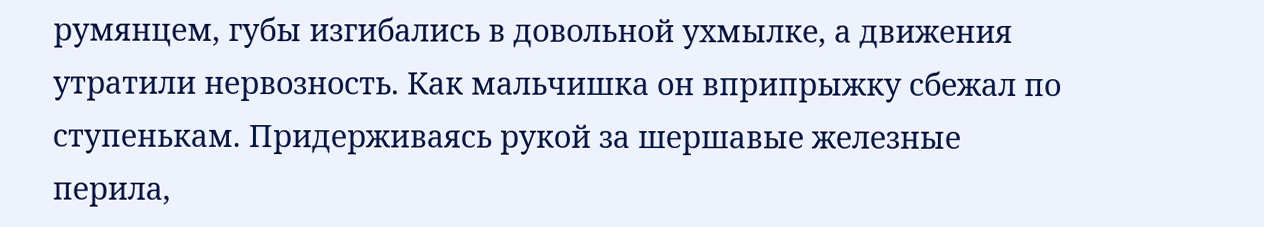румянцем, губы изгибались в довольной ухмылке, а движения утратили нервозность. Как мальчишка он вприпрыжку сбежал по ступенькам. Придерживаясь рукой за шершавые железные перила,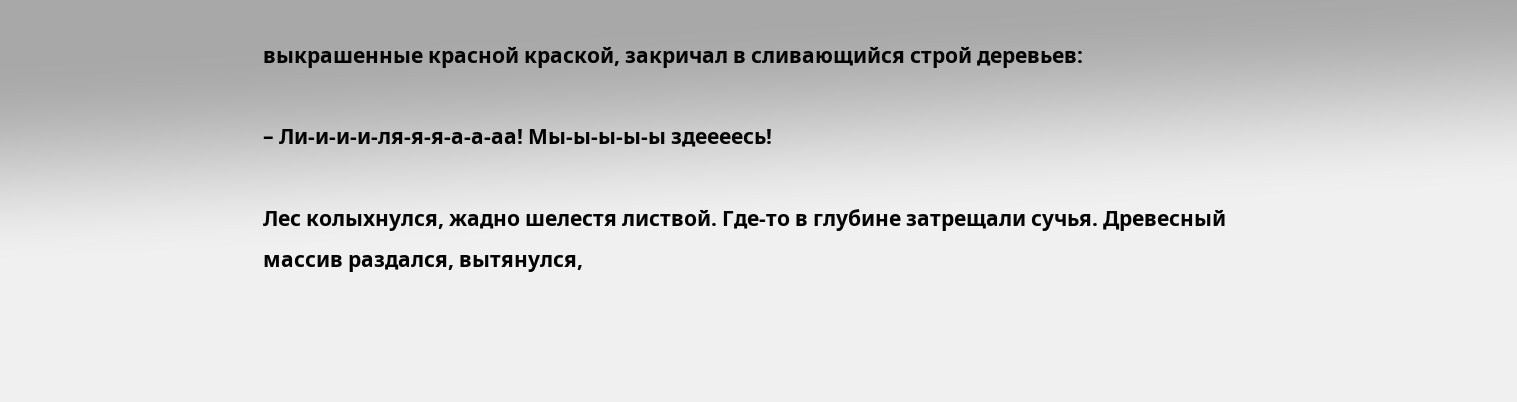выкрашенные красной краской, закричал в сливающийся строй деревьев:

– Ли-и-и-и-ля-я-я-а-а-аа! Мы-ы-ы-ы-ы здеееесь!

Лес колыхнулся, жадно шелестя листвой. Где-то в глубине затрещали сучья. Древесный массив раздался, вытянулся,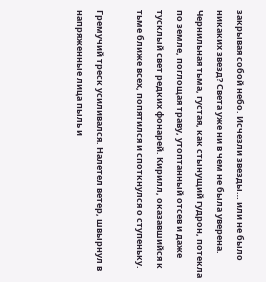закрывая собой небо. Исчезли звезды… или не было никаких звезд? Света уже ни в чем не была уверена. Чернильная тьма, густая, как стынущий гудрон, потекла по земле, поглощая траву, утоптанный отсев и даже тусклый свет редких фонарей. Кирилл, оказавшийся к тьме ближе всех, попятился и споткнулся о ступеньку.

Гремучий треск усиливался. Налетел ветер, швырнул в напряженные лица пыль и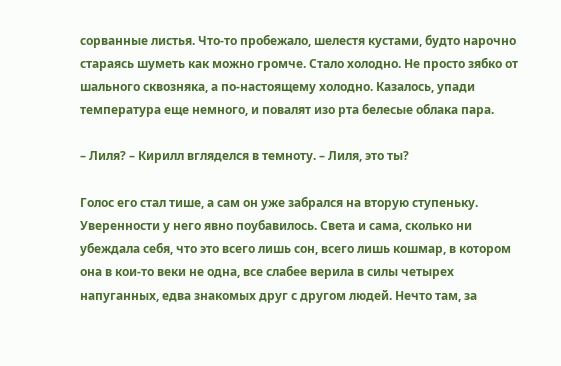сорванные листья. Что-то пробежало, шелестя кустами, будто нарочно стараясь шуметь как можно громче. Стало холодно. Не просто зябко от шального сквозняка, а по-настоящему холодно. Казалось, упади температура еще немного, и повалят изо рта белесые облака пара.

– Лиля? – Кирилл вгляделся в темноту. – Лиля, это ты?

Голос его стал тише, а сам он уже забрался на вторую ступеньку. Уверенности у него явно поубавилось. Света и сама, сколько ни убеждала себя, что это всего лишь сон, всего лишь кошмар, в котором она в кои-то веки не одна, все слабее верила в силы четырех напуганных, едва знакомых друг с другом людей. Нечто там, за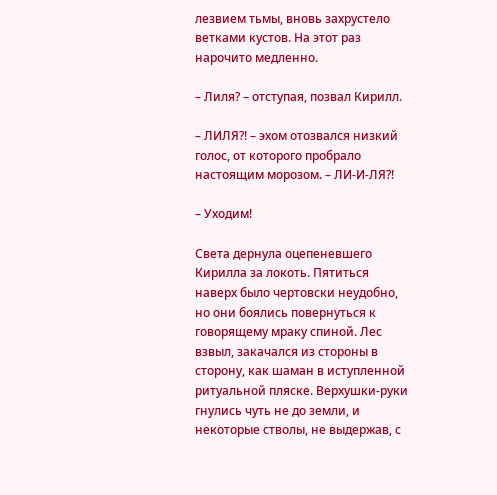лезвием тьмы, вновь захрустело ветками кустов. На этот раз нарочито медленно.

– Лиля? – отступая, позвал Кирилл.

– ЛИЛЯ?! – эхом отозвался низкий голос, от которого пробрало настоящим морозом. – ЛИ-И-ЛЯ?!

– Уходим!

Света дернула оцепеневшего Кирилла за локоть. Пятиться наверх было чертовски неудобно, но они боялись повернуться к говорящему мраку спиной. Лес взвыл, закачался из стороны в сторону, как шаман в иступленной ритуальной пляске. Верхушки-руки гнулись чуть не до земли, и некоторые стволы, не выдержав, с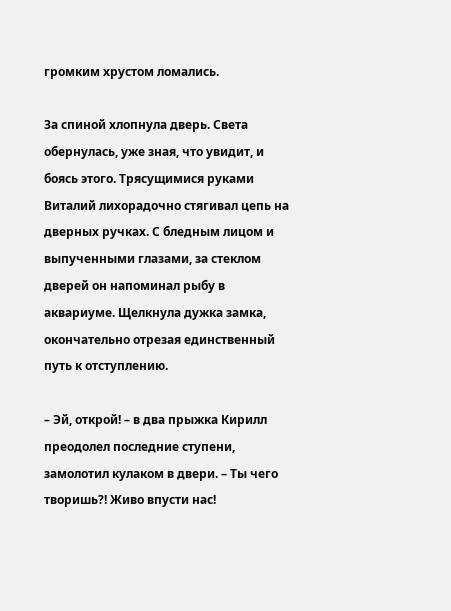громким хрустом ломались.

За спиной хлопнула дверь. Света обернулась, уже зная, что увидит, и боясь этого. Трясущимися руками Виталий лихорадочно стягивал цепь на дверных ручках. С бледным лицом и выпученными глазами, за стеклом дверей он напоминал рыбу в аквариуме. Щелкнула дужка замка, окончательно отрезая единственный путь к отступлению.

– Эй, открой! – в два прыжка Кирилл преодолел последние ступени, замолотил кулаком в двери. – Ты чего творишь?! Живо впусти нас!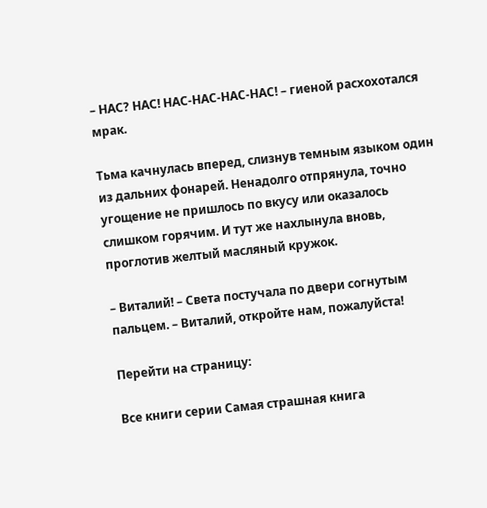– НАС? НАС! НАС-НАС-НАС-НАС! – гиеной расхохотался мрак.

Тьма качнулась вперед, слизнув темным языком один из дальних фонарей. Ненадолго отпрянула, точно угощение не пришлось по вкусу или оказалось слишком горячим. И тут же нахлынула вновь, проглотив желтый масляный кружок.

– Виталий! – Света постучала по двери согнутым пальцем. – Виталий, откройте нам, пожалуйста!

Перейти на страницу:

Все книги серии Самая страшная книга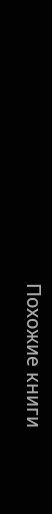Похожие книги